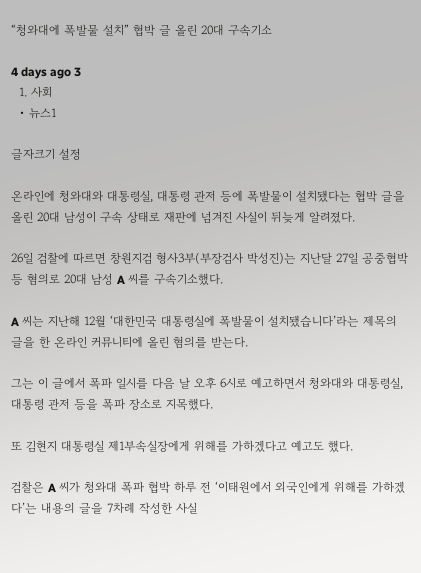“청와대에 폭발물 설치” 협박 글 올린 20대 구속기소

4 days ago 3
  1. 사회
  • 뉴스1

글자크기 설정

온라인에 청와대와 대통령실, 대통령 관저 등에 폭발물이 설치됐다는 협박 글을 올린 20대 남성이 구속 상태로 재판에 넘겨진 사실이 뒤늦게 알려졌다.

26일 검찰에 따르면 창원지검 형사3부(부장검사 박성진)는 지난달 27일 공중협박 등 혐의로 20대 남성 A 씨를 구속기소했다.

A 씨는 지난해 12월 ‘대한민국 대통령실에 폭발물이 설치됐습니다’라는 제목의 글을 한 온라인 커뮤니티에 올린 혐의를 받는다.

그는 이 글에서 폭파 일시를 다음 날 오후 6시로 예고하면서 청와대와 대통령실, 대통령 관저 등을 폭파 장소로 지목했다.

또 김현지 대통령실 제1부속실장에게 위해를 가하겠다고 예고도 했다.

검찰은 A 씨가 청와대 폭파 협박 하루 전 ‘이태원에서 외국인에게 위해를 가하겠다’는 내용의 글을 7차례 작성한 사실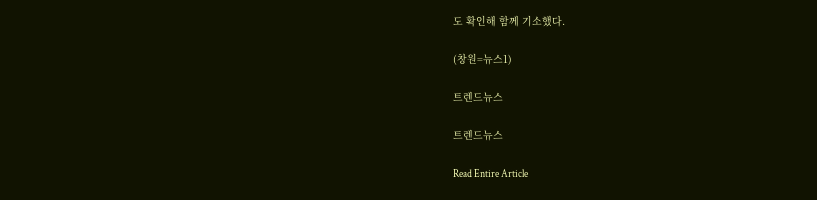도 확인해 함께 기소했다.

(창원=뉴스1)

트렌드뉴스

트렌드뉴스

Read Entire Article